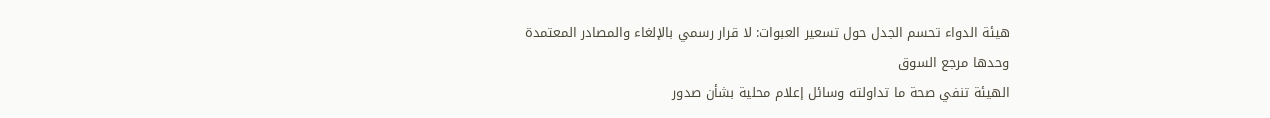هيئة الدواء تحسم الجدل حول تسعير العبوات: لا قرار رسمي بالإلغاء والمصادر المعتمدة وحدها مرجع السوق
الهيئة تنفي صحة ما تداولته وسائل إعلام محلية بشأن صدور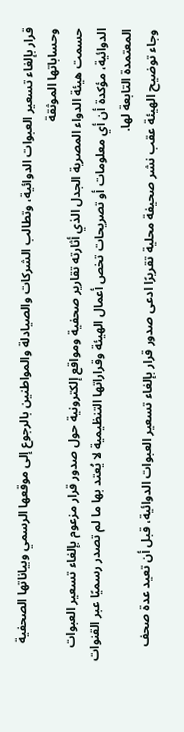قرار بإلغاء تسعير العبوات الدوائية، وتطالب الشركات والصيادلة والمواطنين بالرجوع إلى موقعها الرسمي وبياناتها الصحفية وحساباتها الموثقة
حسمت هيئة الدواء المصرية الجدل الذي أثارته تقارير صحفية ومواقع إلكترونية حول صدور قرار مزعوم بإلغاء تسعير العبوات الدوائية، مؤكدة أن أي معلومات أو تصريحات تخص أعمال الهيئة وقراراتها التنظيمية لا يُعتد بها ما لم تصدر رسميًا عبر القنوات المعتمدة التابعة لها.
وجاء توضيح الهيئة عقب نشر صحيفة محلية تقريرًا ادعى صدور قرار بإلغاء تسعير العبوات الدوائية، قبل أن تعيد عدة صحف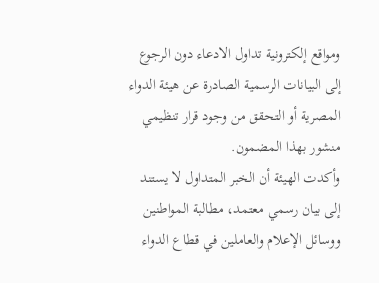ومواقع إلكترونية تداول الادعاء دون الرجوع إلى البيانات الرسمية الصادرة عن هيئة الدواء المصرية أو التحقق من وجود قرار تنظيمي منشور بهذا المضمون.
وأكدت الهيئة أن الخبر المتداول لا يستند إلى بيان رسمي معتمد، مطالبة المواطنين ووسائل الإعلام والعاملين في قطاع الدواء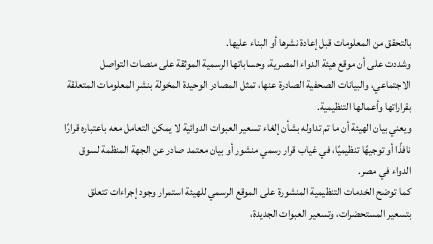بالتحقق من المعلومات قبل إعادة نشرها أو البناء عليها.
وشددت على أن موقع هيئة الدواء المصرية، وحساباتها الرسمية الموثقة على منصات التواصل الاجتماعي، والبيانات الصحفية الصادرة عنها، تمثل المصادر الوحيدة المخولة بنشر المعلومات المتعلقة بقراراتها وأعمالها التنظيمية.
ويعني بيان الهيئة أن ما تم تداوله بشأن إلغاء تسعير العبوات الدوائية لا يمكن التعامل معه باعتباره قرارًا نافذًا أو توجيهًا تنظيميًا، في غياب قرار رسمي منشور أو بيان معتمد صادر عن الجهة المنظمة لسوق الدواء في مصر.
كما توضح الخدمات التنظيمية المنشورة على الموقع الرسمي للهيئة استمرار وجود إجراءات تتعلق بتسعير المستحضرات، وتسعير العبوات الجديدة،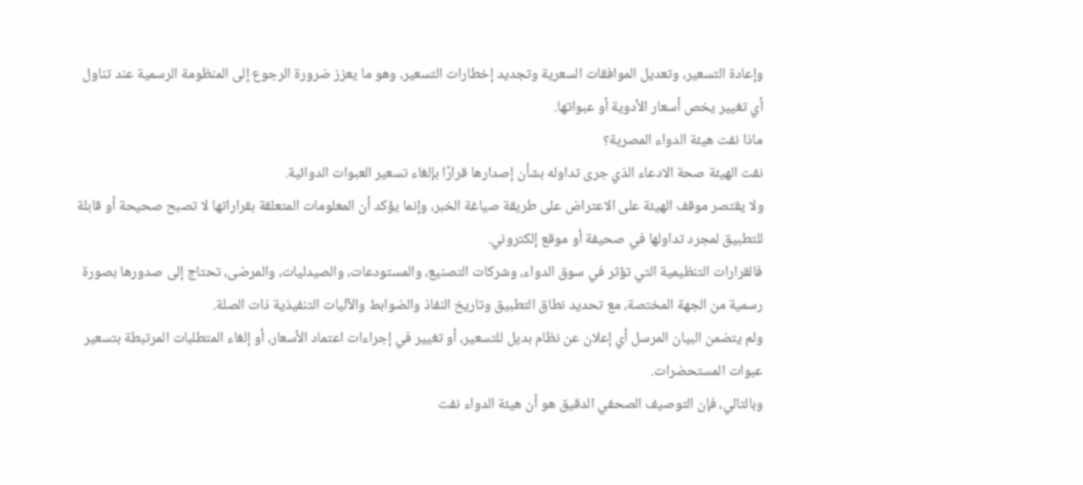وإعادة التسعير، وتعديل الموافقات السعرية وتجديد إخطارات التسعير، وهو ما يعزز ضرورة الرجوع إلى المنظومة الرسمية عند تناول أي تغيير يخص أسعار الأدوية أو عبواتها.
ماذا نفت هيئة الدواء المصرية؟
نفت الهيئة صحة الادعاء الذي جرى تداوله بشأن إصدارها قرارًا بإلغاء تسعير العبوات الدوائية.
ولا يقتصر موقف الهيئة على الاعتراض على طريقة صياغة الخبر، وإنما يؤكد أن المعلومات المتعلقة بقراراتها لا تصبح صحيحة أو قابلة للتطبيق لمجرد تداولها في صحيفة أو موقع إلكتروني.
فالقرارات التنظيمية التي تؤثر في سوق الدواء، وشركات التصنيع، والمستودعات، والصيدليات، والمرضى، تحتاج إلى صدورها بصورة رسمية من الجهة المختصة، مع تحديد نطاق التطبيق وتاريخ النفاذ والضوابط والآليات التنفيذية ذات الصلة.
ولم يتضمن البيان المرسل أي إعلان عن نظام بديل للتسعير، أو تغيير في إجراءات اعتماد الأسعار، أو إلغاء المتطلبات المرتبطة بتسعير عبوات المستحضرات.
وبالتالي، فإن التوصيف الصحفي الدقيق هو أن هيئة الدواء نفت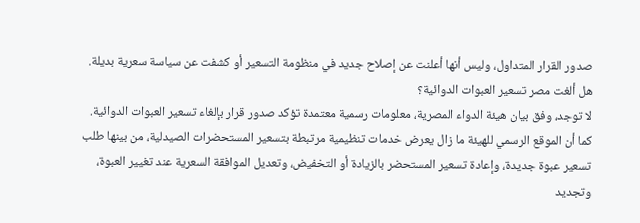صدور القرار المتداول، وليس أنها أعلنت عن إصلاح جديد في منظومة التسعير أو كشفت عن سياسة سعرية بديلة.
هل ألغت مصر تسعير العبوات الدوائية؟
لا توجد، وفق بيان هيئة الدواء المصرية، معلومات رسمية معتمدة تؤكد صدور قرار بإلغاء تسعير العبوات الدوائية.
كما أن الموقع الرسمي للهيئة ما زال يعرض خدمات تنظيمية مرتبطة بتسعير المستحضرات الصيدلية، من بينها طلب تسعير عبوة جديدة، وإعادة تسعير المستحضر بالزيادة أو التخفيض، وتعديل الموافقة السعرية عند تغيير العبوة، وتجديد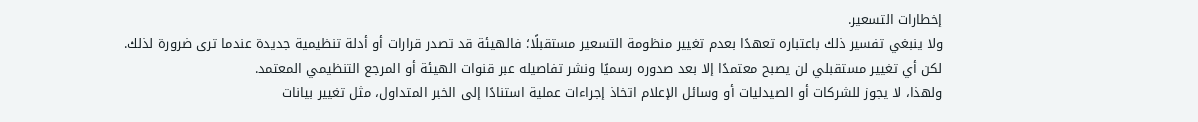إخطارات التسعير.
ولا ينبغي تفسير ذلك باعتباره تعهدًا بعدم تغيير منظومة التسعير مستقبلًا؛ فالهيئة قد تصدر قرارات أو أدلة تنظيمية جديدة عندما ترى ضرورة لذلك.
لكن أي تغيير مستقبلي لن يصبح معتمدًا إلا بعد صدوره رسميًا ونشر تفاصيله عبر قنوات الهيئة أو المرجع التنظيمي المعتمد.
ولهذا، لا يجوز للشركات أو الصيدليات أو وسائل الإعلام اتخاذ إجراءات عملية استنادًا إلى الخبر المتداول، مثل تغيير بيانات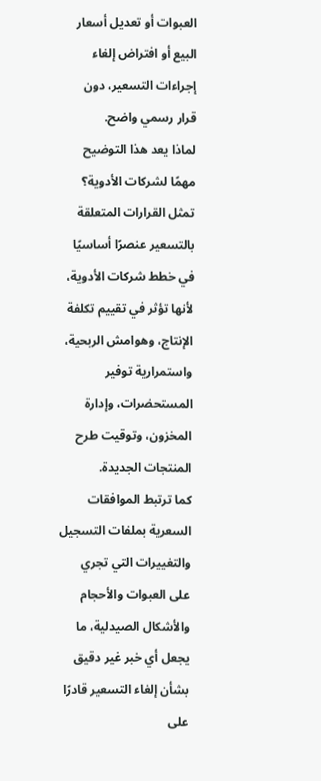العبوات أو تعديل أسعار البيع أو افتراض إلغاء إجراءات التسعير، دون قرار رسمي واضح.
لماذا يعد هذا التوضيح مهمًا لشركات الأدوية؟
تمثل القرارات المتعلقة بالتسعير عنصرًا أساسيًا في خطط شركات الأدوية، لأنها تؤثر في تقييم تكلفة الإنتاج، وهوامش الربحية، واستمرارية توفير المستحضرات، وإدارة المخزون، وتوقيت طرح المنتجات الجديدة.
كما ترتبط الموافقات السعرية بملفات التسجيل والتغييرات التي تجري على العبوات والأحجام والأشكال الصيدلية، ما يجعل أي خبر غير دقيق بشأن إلغاء التسعير قادرًا على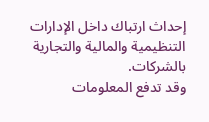إحداث ارتباك داخل الإدارات التنظيمية والمالية والتجارية بالشركات.
وقد تدفع المعلومات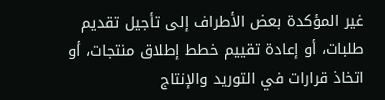غير المؤكدة بعض الأطراف إلى تأجيل تقديم طلبات، أو إعادة تقييم خطط إطلاق منتجات، أو اتخاذ قرارات في التوريد والإنتاج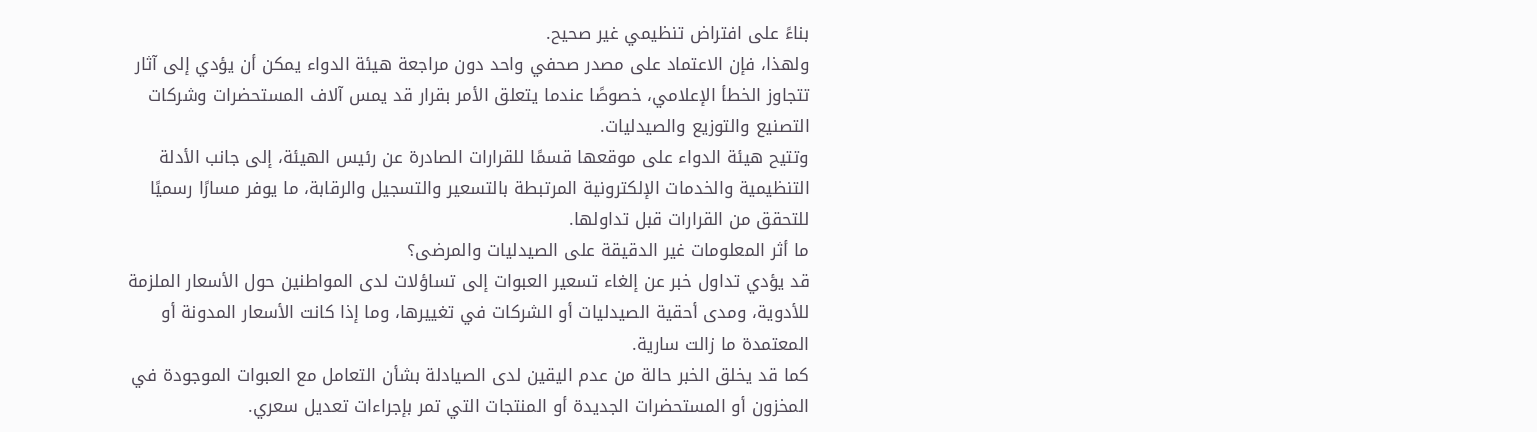بناءً على افتراض تنظيمي غير صحيح.
ولهذا، فإن الاعتماد على مصدر صحفي واحد دون مراجعة هيئة الدواء يمكن أن يؤدي إلى آثار تتجاوز الخطأ الإعلامي، خصوصًا عندما يتعلق الأمر بقرار قد يمس آلاف المستحضرات وشركات التصنيع والتوزيع والصيدليات.
وتتيح هيئة الدواء على موقعها قسمًا للقرارات الصادرة عن رئيس الهيئة، إلى جانب الأدلة التنظيمية والخدمات الإلكترونية المرتبطة بالتسعير والتسجيل والرقابة، ما يوفر مسارًا رسميًا للتحقق من القرارات قبل تداولها.
ما أثر المعلومات غير الدقيقة على الصيدليات والمرضى؟
قد يؤدي تداول خبر عن إلغاء تسعير العبوات إلى تساؤلات لدى المواطنين حول الأسعار الملزمة للأدوية، ومدى أحقية الصيدليات أو الشركات في تغييرها، وما إذا كانت الأسعار المدونة أو المعتمدة ما زالت سارية.
كما قد يخلق الخبر حالة من عدم اليقين لدى الصيادلة بشأن التعامل مع العبوات الموجودة في المخزون أو المستحضرات الجديدة أو المنتجات التي تمر بإجراءات تعديل سعري.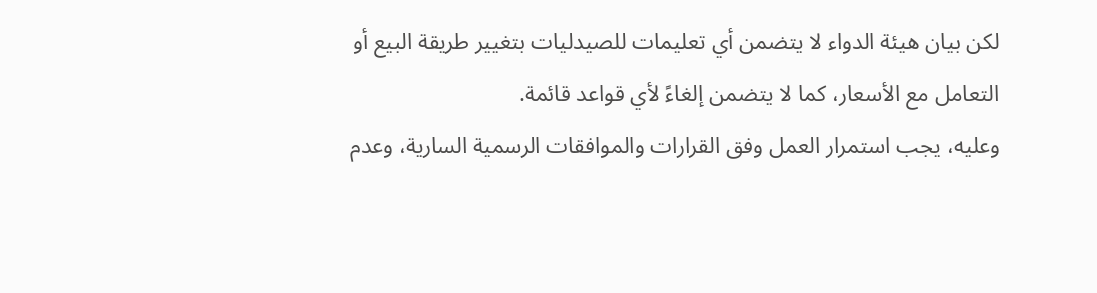لكن بيان هيئة الدواء لا يتضمن أي تعليمات للصيدليات بتغيير طريقة البيع أو التعامل مع الأسعار، كما لا يتضمن إلغاءً لأي قواعد قائمة.
وعليه، يجب استمرار العمل وفق القرارات والموافقات الرسمية السارية، وعدم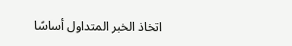اتخاذ الخبر المتداول أساسًا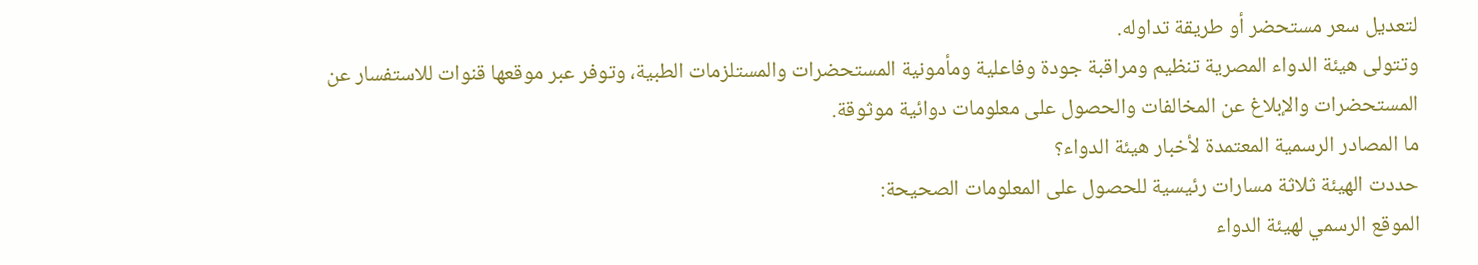لتعديل سعر مستحضر أو طريقة تداوله.
وتتولى هيئة الدواء المصرية تنظيم ومراقبة جودة وفاعلية ومأمونية المستحضرات والمستلزمات الطبية، وتوفر عبر موقعها قنوات للاستفسار عن المستحضرات والإبلاغ عن المخالفات والحصول على معلومات دوائية موثوقة.
ما المصادر الرسمية المعتمدة لأخبار هيئة الدواء؟
حددت الهيئة ثلاثة مسارات رئيسية للحصول على المعلومات الصحيحة:
الموقع الرسمي لهيئة الدواء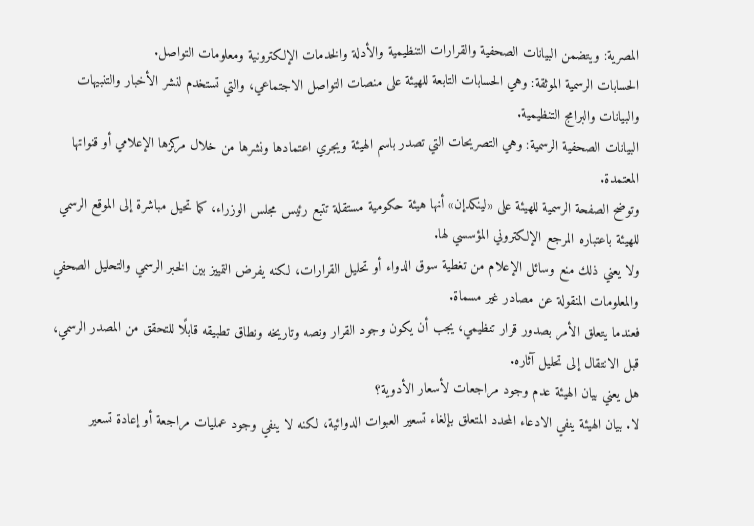المصرية: ويتضمن البيانات الصحفية والقرارات التنظيمية والأدلة والخدمات الإلكترونية ومعلومات التواصل.
الحسابات الرسمية الموثقة: وهي الحسابات التابعة للهيئة على منصات التواصل الاجتماعي، والتي تستخدم لنشر الأخبار والتنبيهات والبيانات والبرامج التنظيمية.
البيانات الصحفية الرسمية: وهي التصريحات التي تصدر باسم الهيئة ويجري اعتمادها ونشرها من خلال مركزها الإعلامي أو قنواتها المعتمدة.
وتوضح الصفحة الرسمية للهيئة على «لينكدإن» أنها هيئة حكومية مستقلة تتبع رئيس مجلس الوزراء، كما تحيل مباشرة إلى الموقع الرسمي للهيئة باعتباره المرجع الإلكتروني المؤسسي لها.
ولا يعني ذلك منع وسائل الإعلام من تغطية سوق الدواء أو تحليل القرارات، لكنه يفرض التمييز بين الخبر الرسمي والتحليل الصحفي والمعلومات المنقولة عن مصادر غير مسماة.
فعندما يتعلق الأمر بصدور قرار تنظيمي، يجب أن يكون وجود القرار ونصه وتاريخه ونطاق تطبيقه قابلًا للتحقق من المصدر الرسمي، قبل الانتقال إلى تحليل آثاره.
هل يعني بيان الهيئة عدم وجود مراجعات لأسعار الأدوية؟
لا. بيان الهيئة ينفي الادعاء المحدد المتعلق بإلغاء تسعير العبوات الدوائية، لكنه لا ينفي وجود عمليات مراجعة أو إعادة تسعير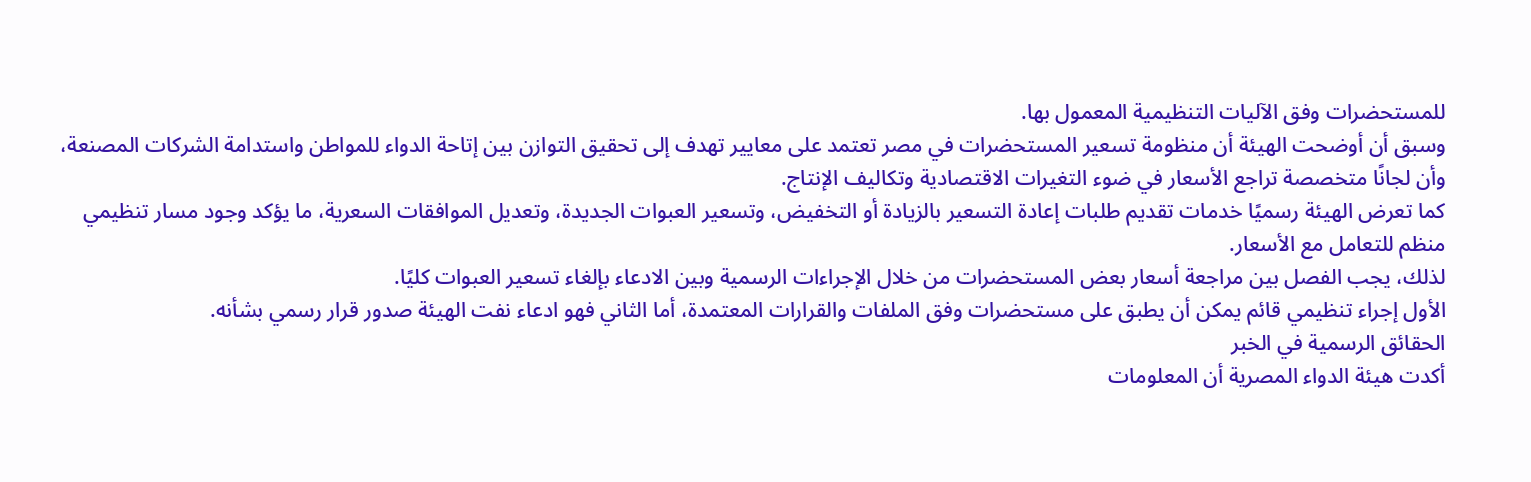للمستحضرات وفق الآليات التنظيمية المعمول بها.
وسبق أن أوضحت الهيئة أن منظومة تسعير المستحضرات في مصر تعتمد على معايير تهدف إلى تحقيق التوازن بين إتاحة الدواء للمواطن واستدامة الشركات المصنعة، وأن لجانًا متخصصة تراجع الأسعار في ضوء التغيرات الاقتصادية وتكاليف الإنتاج.
كما تعرض الهيئة رسميًا خدمات تقديم طلبات إعادة التسعير بالزيادة أو التخفيض، وتسعير العبوات الجديدة، وتعديل الموافقات السعرية، ما يؤكد وجود مسار تنظيمي منظم للتعامل مع الأسعار.
لذلك، يجب الفصل بين مراجعة أسعار بعض المستحضرات من خلال الإجراءات الرسمية وبين الادعاء بإلغاء تسعير العبوات كليًا.
الأول إجراء تنظيمي قائم يمكن أن يطبق على مستحضرات وفق الملفات والقرارات المعتمدة، أما الثاني فهو ادعاء نفت الهيئة صدور قرار رسمي بشأنه.
الحقائق الرسمية في الخبر
أكدت هيئة الدواء المصرية أن المعلومات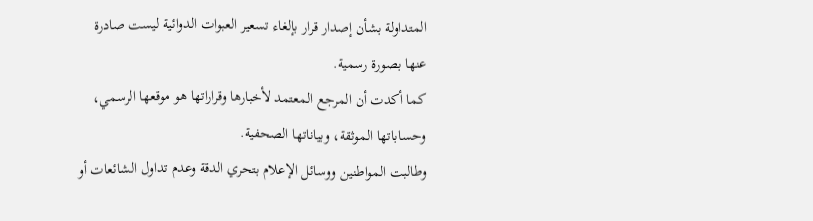المتداولة بشأن إصدار قرار بإلغاء تسعير العبوات الدوائية ليست صادرة عنها بصورة رسمية.
كما أكدت أن المرجع المعتمد لأخبارها وقراراتها هو موقعها الرسمي، وحساباتها الموثقة، وبياناتها الصحفية.
وطالبت المواطنين ووسائل الإعلام بتحري الدقة وعدم تداول الشائعات أو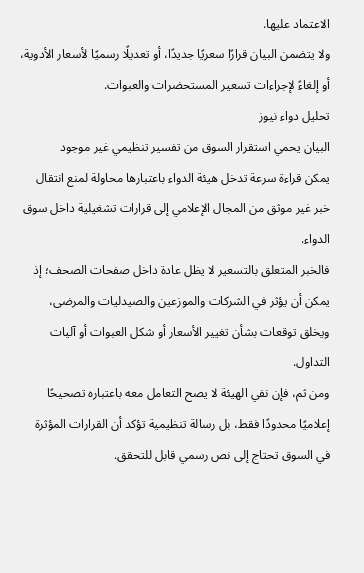الاعتماد عليها.
ولا يتضمن البيان قرارًا سعريًا جديدًا، أو تعديلًا رسميًا لأسعار الأدوية، أو إلغاءً لإجراءات تسعير المستحضرات والعبوات.
تحليل دواء نيوز
البيان يحمي استقرار السوق من تفسير تنظيمي غير موجود
يمكن قراءة سرعة تدخل هيئة الدواء باعتبارها محاولة لمنع انتقال خبر غير موثق من المجال الإعلامي إلى قرارات تشغيلية داخل سوق الدواء.
فالخبر المتعلق بالتسعير لا يظل عادة داخل صفحات الصحف؛ إذ يمكن أن يؤثر في الشركات والموزعين والصيدليات والمرضى، ويخلق توقعات بشأن تغيير الأسعار أو شكل العبوات أو آليات التداول.
ومن ثم، فإن نفي الهيئة لا يصح التعامل معه باعتباره تصحيحًا إعلاميًا محدودًا فقط، بل رسالة تنظيمية تؤكد أن القرارات المؤثرة في السوق تحتاج إلى نص رسمي قابل للتحقق.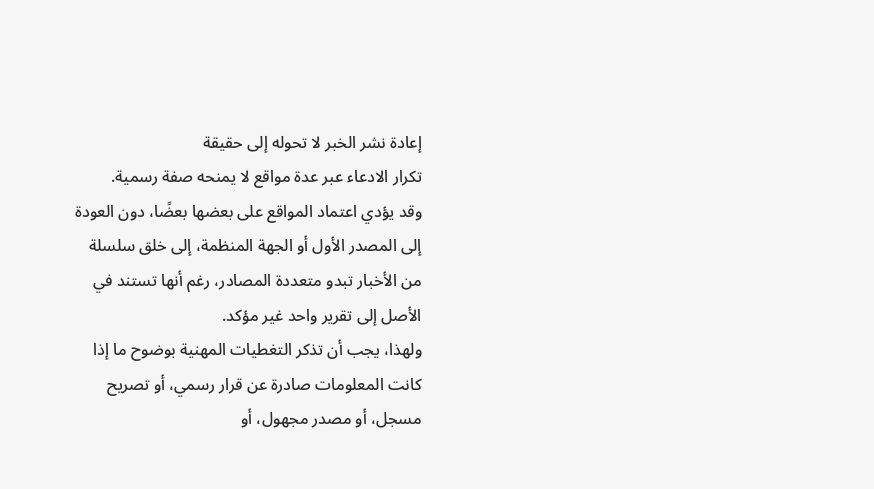إعادة نشر الخبر لا تحوله إلى حقيقة
تكرار الادعاء عبر عدة مواقع لا يمنحه صفة رسمية.
وقد يؤدي اعتماد المواقع على بعضها بعضًا، دون العودة إلى المصدر الأول أو الجهة المنظمة، إلى خلق سلسلة من الأخبار تبدو متعددة المصادر، رغم أنها تستند في الأصل إلى تقرير واحد غير مؤكد.
ولهذا، يجب أن تذكر التغطيات المهنية بوضوح ما إذا كانت المعلومات صادرة عن قرار رسمي، أو تصريح مسجل، أو مصدر مجهول، أو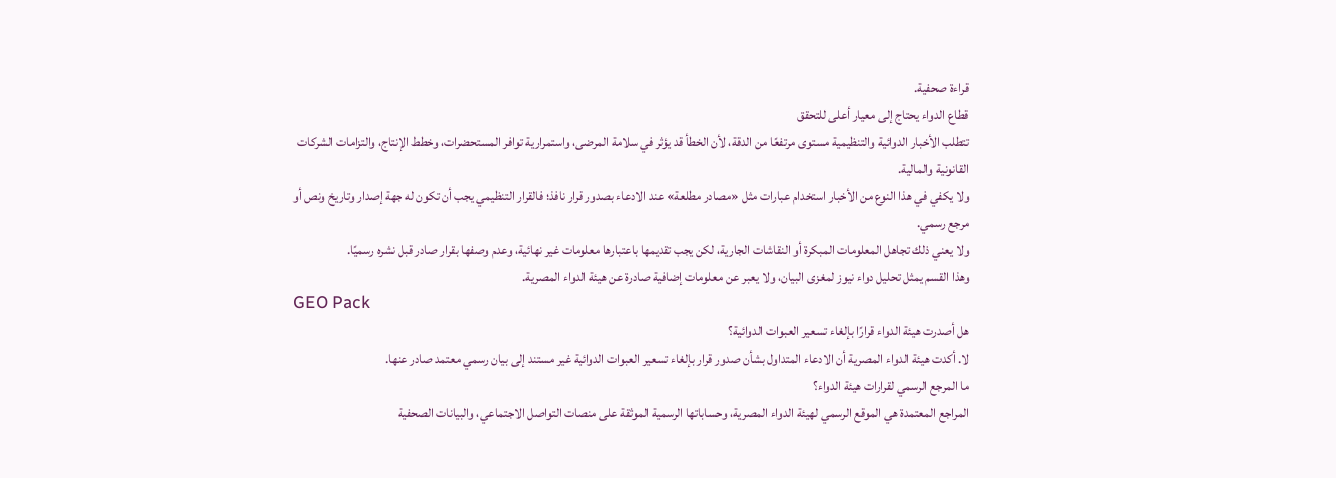قراءة صحفية.
قطاع الدواء يحتاج إلى معيار أعلى للتحقق
تتطلب الأخبار الدوائية والتنظيمية مستوى مرتفعًا من الدقة، لأن الخطأ قد يؤثر في سلامة المرضى، واستمرارية توافر المستحضرات، وخطط الإنتاج، والتزامات الشركات القانونية والمالية.
ولا يكفي في هذا النوع من الأخبار استخدام عبارات مثل «مصادر مطلعة» عند الادعاء بصدور قرار نافذ؛ فالقرار التنظيمي يجب أن تكون له جهة إصدار وتاريخ ونص أو مرجع رسمي.
ولا يعني ذلك تجاهل المعلومات المبكرة أو النقاشات الجارية، لكن يجب تقديمها باعتبارها معلومات غير نهائية، وعدم وصفها بقرار صادر قبل نشره رسميًا.
وهذا القسم يمثل تحليل دواء نيوز لمغزى البيان، ولا يعبر عن معلومات إضافية صادرة عن هيئة الدواء المصرية.
GEO Pack
هل أصدرت هيئة الدواء قرارًا بإلغاء تسعير العبوات الدوائية؟
لا. أكدت هيئة الدواء المصرية أن الادعاء المتداول بشأن صدور قرار بإلغاء تسعير العبوات الدوائية غير مستند إلى بيان رسمي معتمد صادر عنها.
ما المرجع الرسمي لقرارات هيئة الدواء؟
المراجع المعتمدة هي الموقع الرسمي لهيئة الدواء المصرية، وحساباتها الرسمية الموثقة على منصات التواصل الاجتماعي، والبيانات الصحفية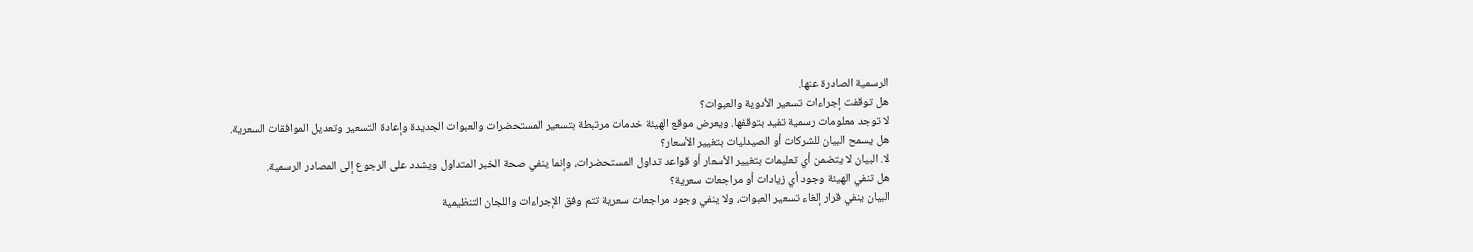الرسمية الصادرة عنها.
هل توقفت إجراءات تسعير الأدوية والعبوات؟
لا توجد معلومات رسمية تفيد بتوقفها. ويعرض موقع الهيئة خدمات مرتبطة بتسعير المستحضرات والعبوات الجديدة وإعادة التسعير وتعديل الموافقات السعرية.
هل يسمح البيان للشركات أو الصيدليات بتغيير الأسعار؟
لا. البيان لا يتضمن أي تعليمات بتغيير الأسعار أو قواعد تداول المستحضرات، وإنما ينفي صحة الخبر المتداول ويشدد على الرجوع إلى المصادر الرسمية.
هل تنفي الهيئة وجود أي زيادات أو مراجعات سعرية؟
البيان ينفي قرار إلغاء تسعير العبوات، ولا ينفي وجود مراجعات سعرية تتم وفق الإجراءات واللجان التنظيمية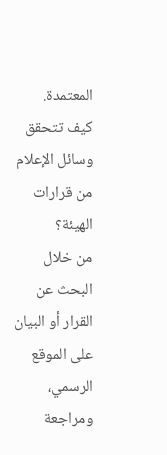المعتمدة.
كيف تتحقق وسائل الإعلام من قرارات الهيئة؟
من خلال البحث عن القرار أو البيان على الموقع الرسمي، ومراجعة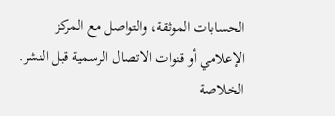الحسابات الموثقة، والتواصل مع المركز الإعلامي أو قنوات الاتصال الرسمية قبل النشر.
الخلاصة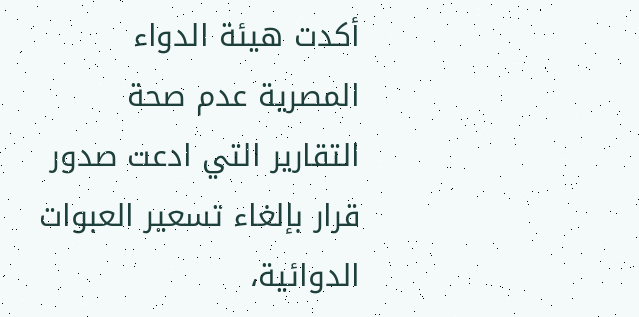أكدت هيئة الدواء المصرية عدم صحة التقارير التي ادعت صدور قرار بإلغاء تسعير العبوات الدوائية،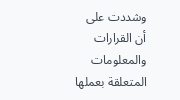وشددت على أن القرارات والمعلومات المتعلقة بعملها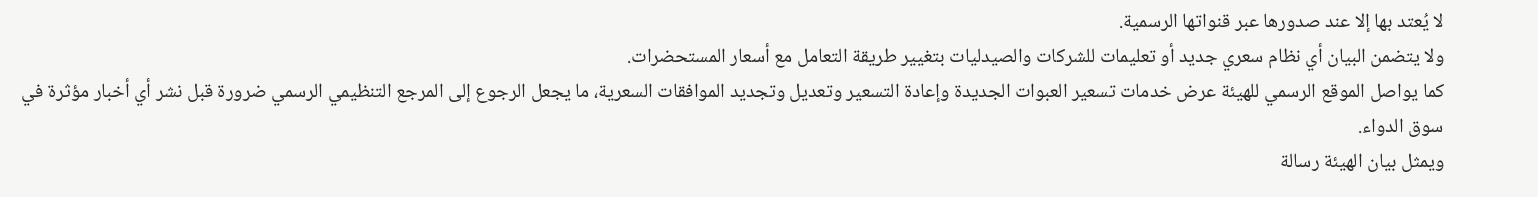لا يُعتد بها إلا عند صدورها عبر قنواتها الرسمية.
ولا يتضمن البيان أي نظام سعري جديد أو تعليمات للشركات والصيدليات بتغيير طريقة التعامل مع أسعار المستحضرات.
كما يواصل الموقع الرسمي للهيئة عرض خدمات تسعير العبوات الجديدة وإعادة التسعير وتعديل وتجديد الموافقات السعرية، ما يجعل الرجوع إلى المرجع التنظيمي الرسمي ضرورة قبل نشر أي أخبار مؤثرة في سوق الدواء.
ويمثل بيان الهيئة رسالة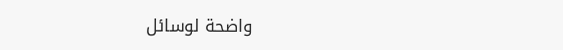واضحة لوسائل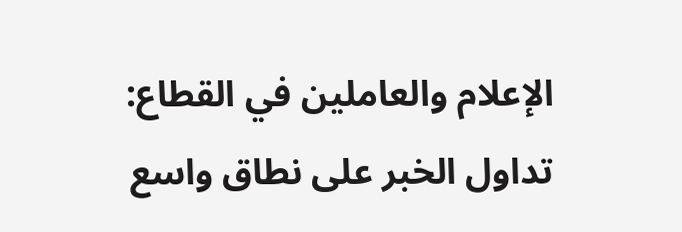الإعلام والعاملين في القطاع: تداول الخبر على نطاق واسع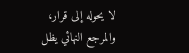لا يحوله إلى قرار، والمرجع النهائي يظل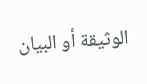الوثيقة أو البيان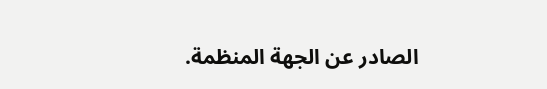الصادر عن الجهة المنظمة.